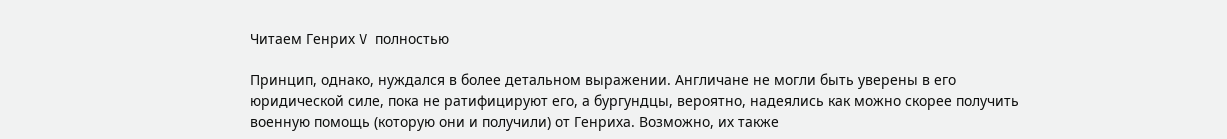Читаем Генрих V полностью

Принцип, однако, нуждался в более детальном выражении. Англичане не могли быть уверены в его юридической силе, пока не ратифицируют его, а бургундцы, вероятно, надеялись как можно скорее получить военную помощь (которую они и получили) от Генриха. Возможно, их также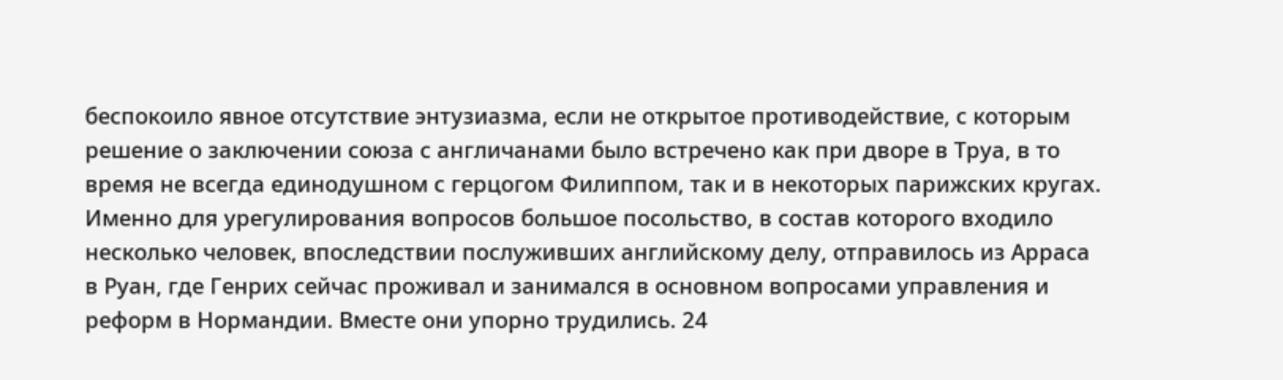беспокоило явное отсутствие энтузиазма, если не открытое противодействие, с которым решение о заключении союза с англичанами было встречено как при дворе в Труа, в то время не всегда единодушном с герцогом Филиппом, так и в некоторых парижских кругах. Именно для урегулирования вопросов большое посольство, в состав которого входило несколько человек, впоследствии послуживших английскому делу, отправилось из Арраса в Руан, где Генрих сейчас проживал и занимался в основном вопросами управления и реформ в Нормандии. Вместе они упорно трудились. 24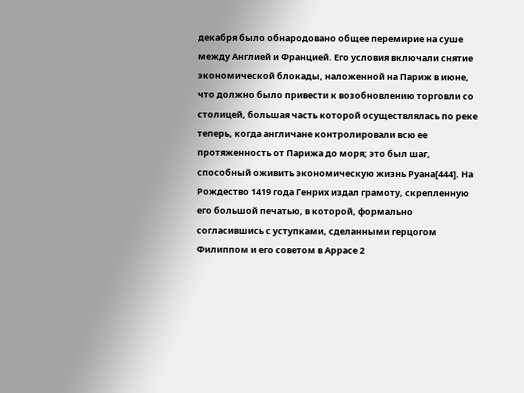декабря было обнародовано общее перемирие на суше между Англией и Францией. Его условия включали снятие экономической блокады, наложенной на Париж в июне, что должно было привести к возобновлению торговли со столицей, большая часть которой осуществлялась по реке теперь, когда англичане контролировали всю ее протяженность от Парижа до моря; это был шаг, способный оживить экономическую жизнь Руана[444]. На Рождество 1419 года Генрих издал грамоту, скрепленную его большой печатью, в которой, формально согласившись с уступками, сделанными герцогом Филиппом и его советом в Аррасе 2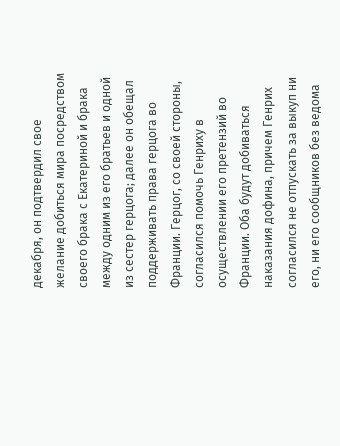декабря, он подтвердил свое желание добиться мира посредством своего брака с Екатериной и брака между одним из его братьев и одной из сестер герцога; далее он обещал поддерживать права герцога во Франции. Герцог, со своей стороны, согласился помочь Генриху в осуществлении его претензий во Франции. Оба будут добиваться наказания дофина, причем Генрих согласился не отпускать за выкуп ни его, ни его сообщников без ведома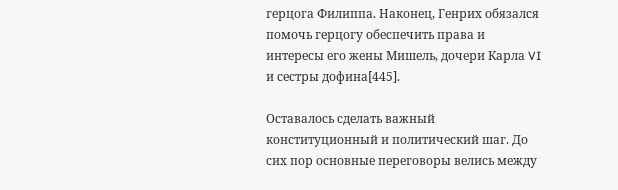герцога Филиппа. Наконец, Генрих обязался помочь герцогу обеспечить права и интересы его жены Мишель, дочери Карла VI и сестры дофина[445].

Оставалось сделать важный конституционный и политический шаг. До сих пор основные переговоры велись между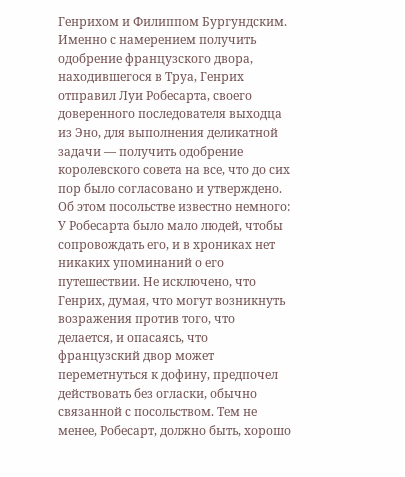Генрихом и Филиппом Бургундским. Именно с намерением получить одобрение французского двора, находившегося в Труа, Генрих отправил Луи Робесарта, своего доверенного последователя выходца из Эно, для выполнения деликатной задачи — получить одобрение королевского совета на все, что до сих пор было согласовано и утверждено. Об этом посольстве известно немного: У Робесарта было мало людей, чтобы сопровождать его, и в хрониках нет никаких упоминаний о его путешествии. Не исключено, что Генрих, думая, что могут возникнуть возражения против того, что делается, и опасаясь, что французский двор может переметнуться к дофину, предпочел действовать без огласки, обычно связанной с посольством. Тем не менее, Робесарт, должно быть, хорошо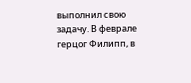выполнил свою задачу. В феврале герцог Филипп, в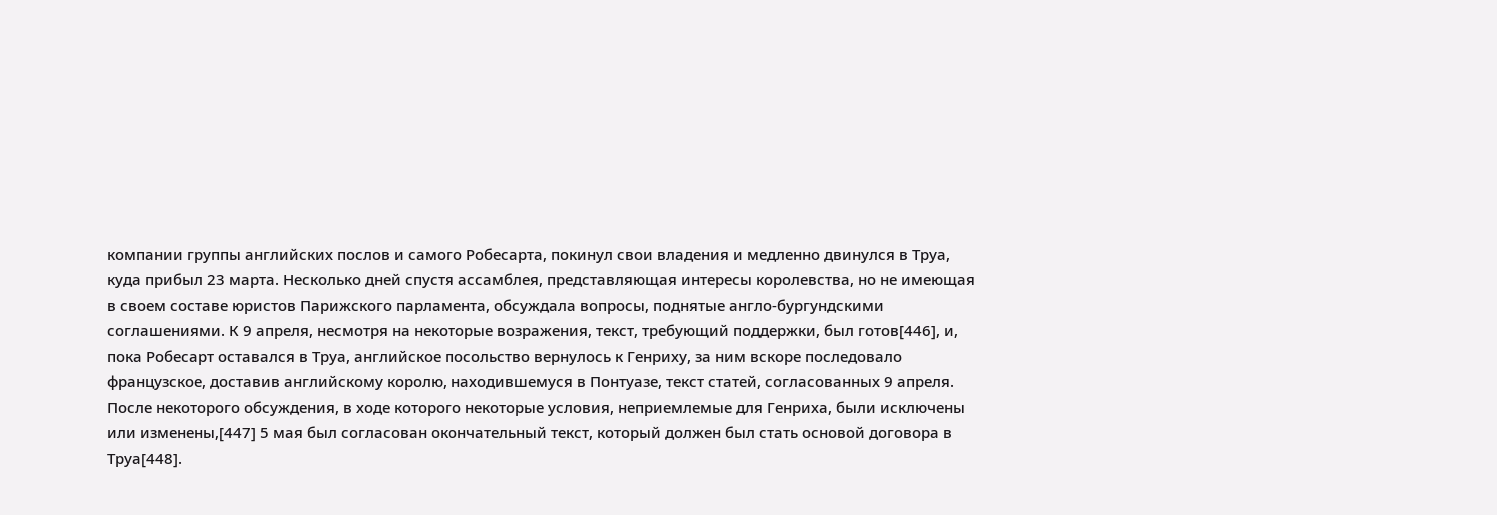компании группы английских послов и самого Робесарта, покинул свои владения и медленно двинулся в Труа, куда прибыл 23 марта. Несколько дней спустя ассамблея, представляющая интересы королевства, но не имеющая в своем составе юристов Парижского парламента, обсуждала вопросы, поднятые англо-бургундскими соглашениями. К 9 апреля, несмотря на некоторые возражения, текст, требующий поддержки, был готов[446], и, пока Робесарт оставался в Труа, английское посольство вернулось к Генриху, за ним вскоре последовало французское, доставив английскому королю, находившемуся в Понтуазе, текст статей, согласованных 9 апреля. После некоторого обсуждения, в ходе которого некоторые условия, неприемлемые для Генриха, были исключены или изменены,[447] 5 мая был согласован окончательный текст, который должен был стать основой договора в Труа[448].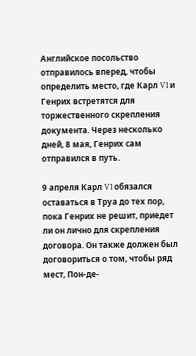Английское посольство отправилось вперед, чтобы определить место, где Карл VI и Генрих встретятся для торжественного скрепления документа. Через несколько дней, 8 мая, Генрих сам отправился в путь.

9 апреля Карл VI обязался оставаться в Труа до тех пор, пока Генрих не решит, приедет ли он лично для скрепления договора. Он также должен был договориться о том, чтобы ряд мест, Пон-де-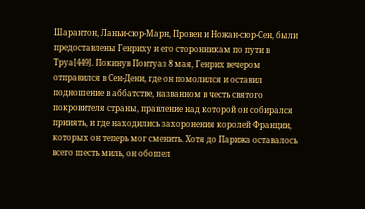Шарантон, Ланьи-сюр-Марн, Провен и Ножан-сюр-Сен, были предоставлены Генриху и его сторонникам по пути в Труа[449]. Покинув Понтуаз 8 мая, Генрих вечером отправился в Сен-Дени, где он помолился и оставил подношение в аббатстве, названном в честь святого покровителя страны, правление над которой он собирался принять, и где находились захоронения королей Франции, которых он теперь мог сменить. Хотя до Парижа оставалось всего шесть миль, он обошел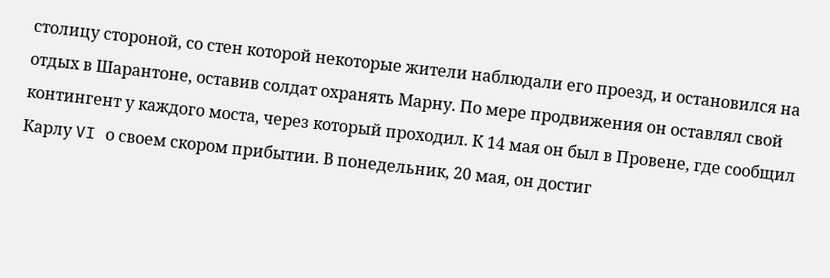столицу стороной, со стен которой некоторые жители наблюдали его проезд, и остановился на отдых в Шарантоне, оставив солдат охранять Марну. По мере продвижения он оставлял свой контингент у каждого моста, через который проходил. К 14 мая он был в Провене, где сообщил Карлу VI о своем скором прибытии. В понедельник, 20 мая, он достиг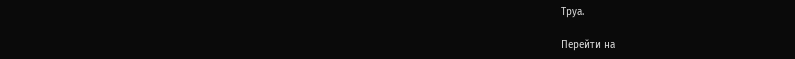Труа.

Перейти на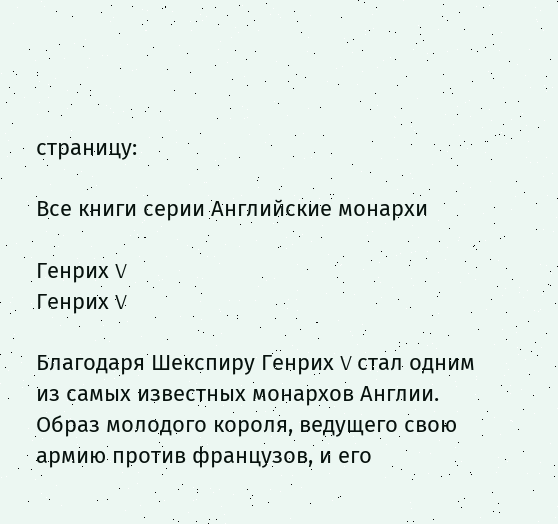страницу:

Все книги серии Английские монархи

Генрих V
Генрих V

Благодаря Шекспиру Генрих V стал одним из самых известных монархов Англии. Образ молодого короля, ведущего свою армию против французов, и его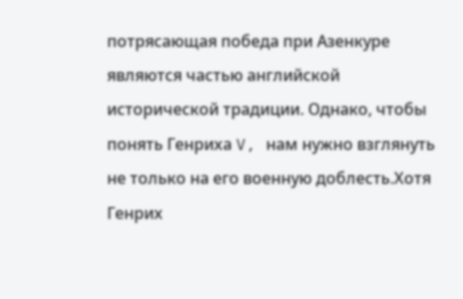потрясающая победа при Азенкуре являются частью английской исторической традиции. Однако, чтобы понять Генриха V, нам нужно взглянуть не только на его военную доблесть.Хотя Генрих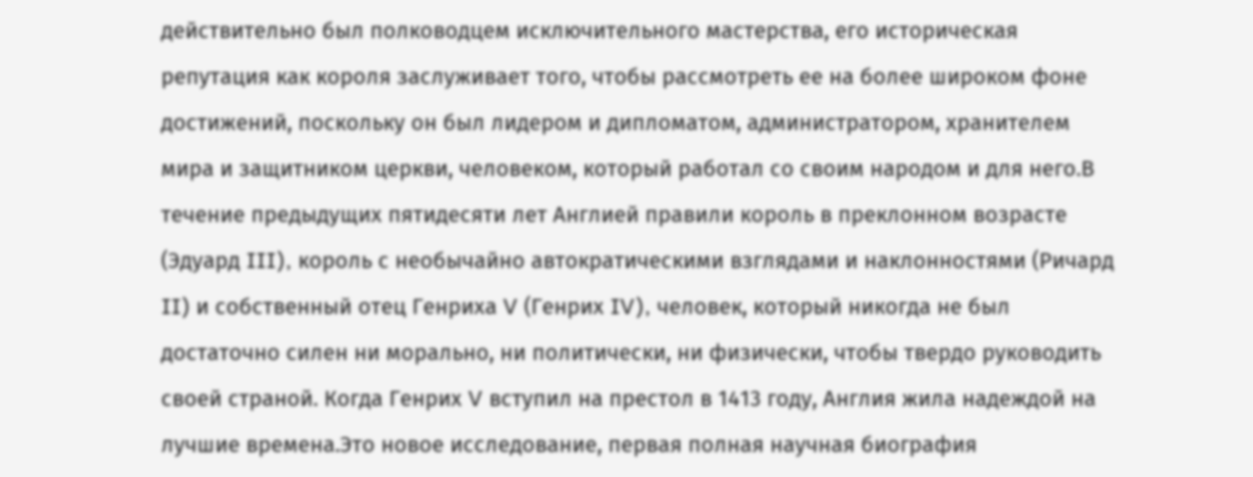действительно был полководцем исключительного мастерства, его историческая репутация как короля заслуживает того, чтобы рассмотреть ее на более широком фоне достижений, поскольку он был лидером и дипломатом, администратором, хранителем мира и защитником церкви, человеком, который работал со своим народом и для него.В течение предыдущих пятидесяти лет Англией правили король в преклонном возрасте (Эдуард III), король с необычайно автократическими взглядами и наклонностями (Ричард II) и собственный отец Генриха V (Генрих IV), человек, который никогда не был достаточно силен ни морально, ни политически, ни физически, чтобы твердо руководить своей страной. Когда Генрих V вступил на престол в 1413 году, Англия жила надеждой на лучшие времена.Это новое исследование, первая полная научная биография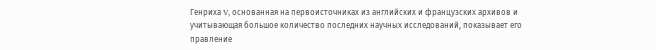Генриха V, основанная на первоисточниках из английских и французских архивов и учитывающая большое количество последних научных исследований, показывает его правление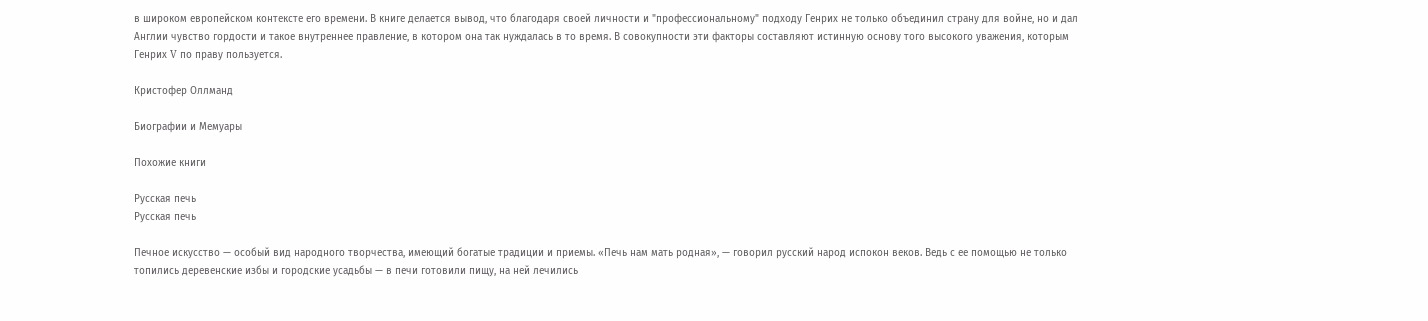в широком европейском контексте его времени. В книге делается вывод, что благодаря своей личности и "профессиональному" подходу Генрих не только объединил страну для войне, но и дал Англии чувство гордости и такое внутреннее правление, в котором она так нуждалась в то время. В совокупности эти факторы составляют истинную основу того высокого уважения, которым Генрих V по праву пользуется.

Кристофер Оллманд

Биографии и Мемуары

Похожие книги

Русская печь
Русская печь

Печное искусство — особый вид народного творчества, имеющий богатые традиции и приемы. «Печь нам мать родная», — говорил русский народ испокон веков. Ведь с ее помощью не только топились деревенские избы и городские усадьбы — в печи готовили пищу, на ней лечились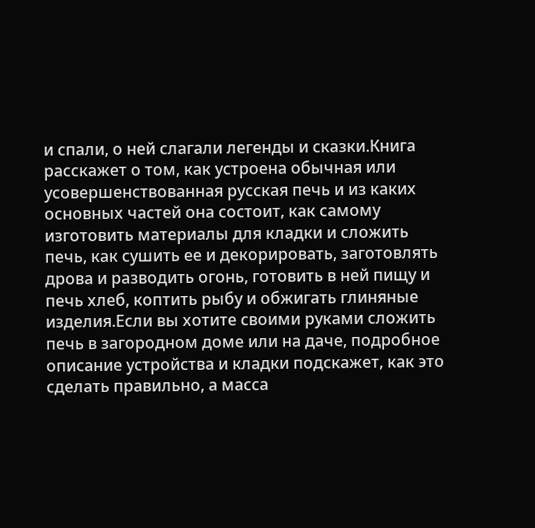и спали, о ней слагали легенды и сказки.Книга расскажет о том, как устроена обычная или усовершенствованная русская печь и из каких основных частей она состоит, как самому изготовить материалы для кладки и сложить печь, как сушить ее и декорировать, заготовлять дрова и разводить огонь, готовить в ней пищу и печь хлеб, коптить рыбу и обжигать глиняные изделия.Если вы хотите своими руками сложить печь в загородном доме или на даче, подробное описание устройства и кладки подскажет, как это сделать правильно, а масса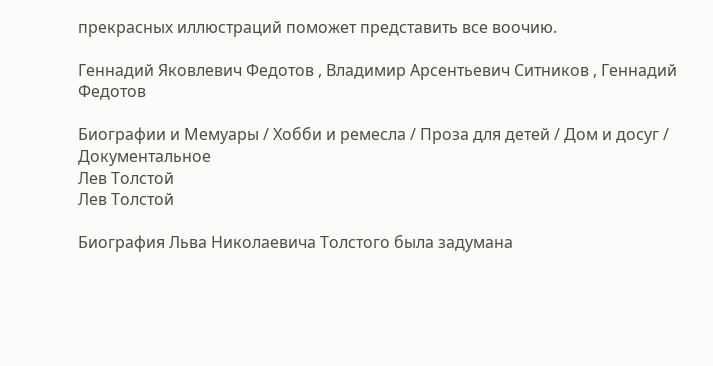прекрасных иллюстраций поможет представить все воочию.

Геннадий Яковлевич Федотов , Владимир Арсентьевич Ситников , Геннадий Федотов

Биографии и Мемуары / Хобби и ремесла / Проза для детей / Дом и досуг / Документальное
Лев Толстой
Лев Толстой

Биография Льва Николаевича Толстого была задумана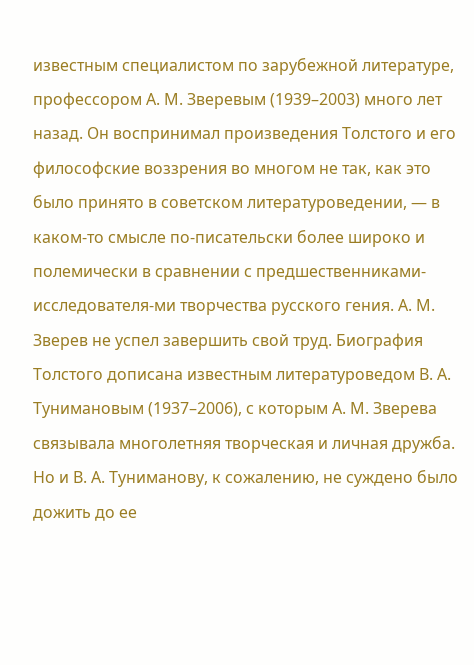известным специалистом по зарубежной литературе, профессором А. М. Зверевым (1939–2003) много лет назад. Он воспринимал произведения Толстого и его философские воззрения во многом не так, как это было принято в советском литературоведении, — в каком-то смысле по-писательски более широко и полемически в сравнении с предшественниками-исследователя-ми творчества русского гения. А. М. Зверев не успел завершить свой труд. Биография Толстого дописана известным литературоведом В. А. Тунимановым (1937–2006), с которым А. М. Зверева связывала многолетняя творческая и личная дружба. Но и В. А. Туниманову, к сожалению, не суждено было дожить до ее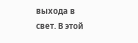выхода в свет. В этой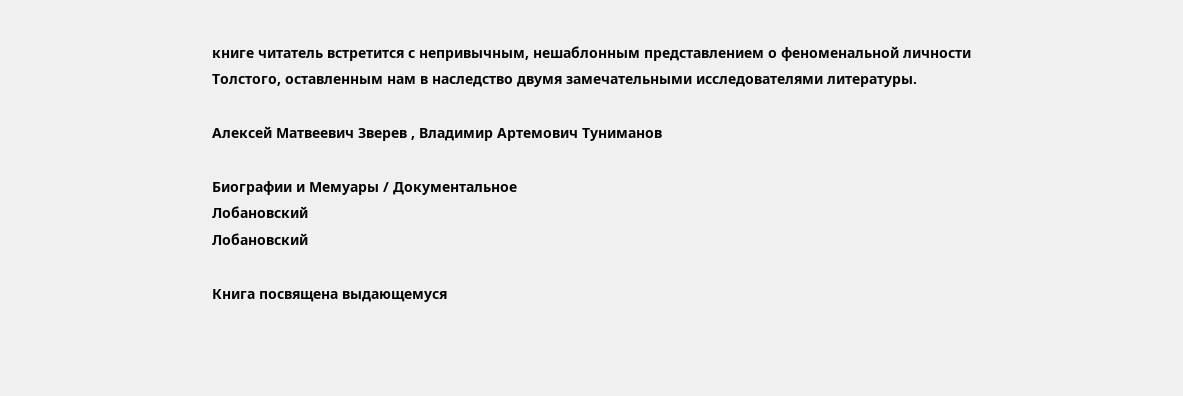книге читатель встретится с непривычным, нешаблонным представлением о феноменальной личности Толстого, оставленным нам в наследство двумя замечательными исследователями литературы.

Алексей Матвеевич Зверев , Владимир Артемович Туниманов

Биографии и Мемуары / Документальное
Лобановский
Лобановский

Книга посвящена выдающемуся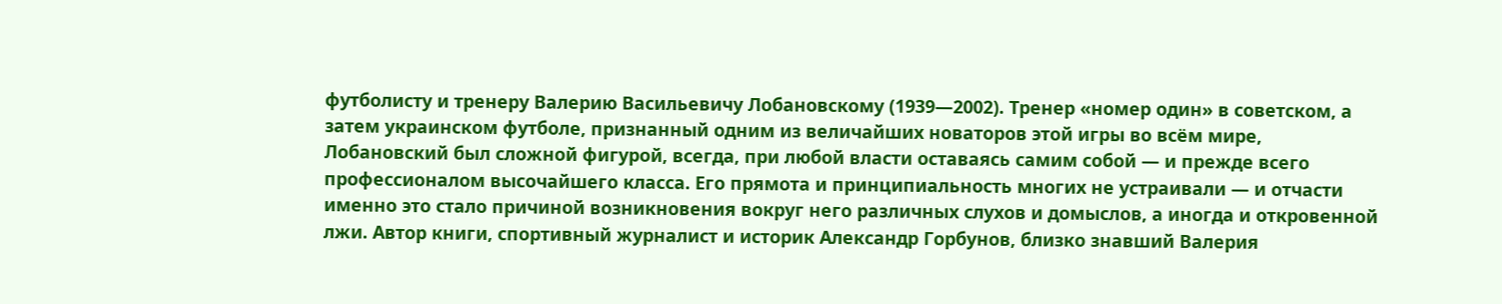футболисту и тренеру Валерию Васильевичу Лобановскому (1939—2002). Тренер «номер один» в советском, а затем украинском футболе, признанный одним из величайших новаторов этой игры во всём мире, Лобановский был сложной фигурой, всегда, при любой власти оставаясь самим собой — и прежде всего профессионалом высочайшего класса. Его прямота и принципиальность многих не устраивали — и отчасти именно это стало причиной возникновения вокруг него различных слухов и домыслов, а иногда и откровенной лжи. Автор книги, спортивный журналист и историк Александр Горбунов, близко знавший Валерия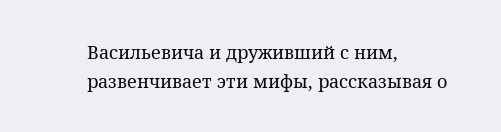Васильевича и друживший с ним, развенчивает эти мифы, рассказывая о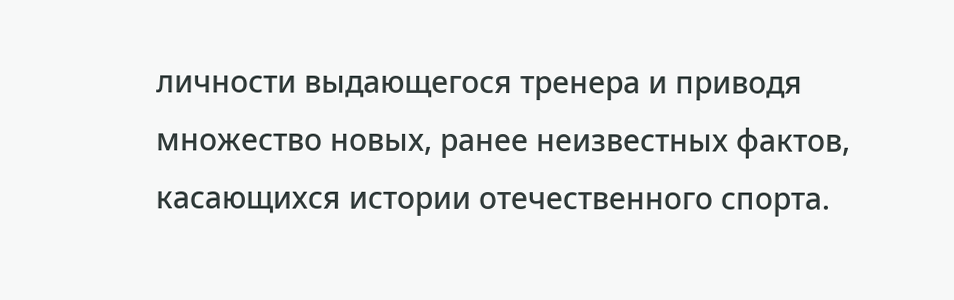личности выдающегося тренера и приводя множество новых, ранее неизвестных фактов, касающихся истории отечественного спорта.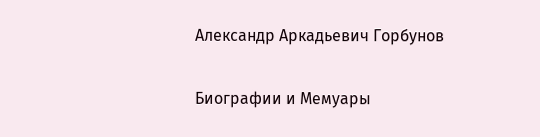Александр Аркадьевич Горбунов

Биографии и Мемуары